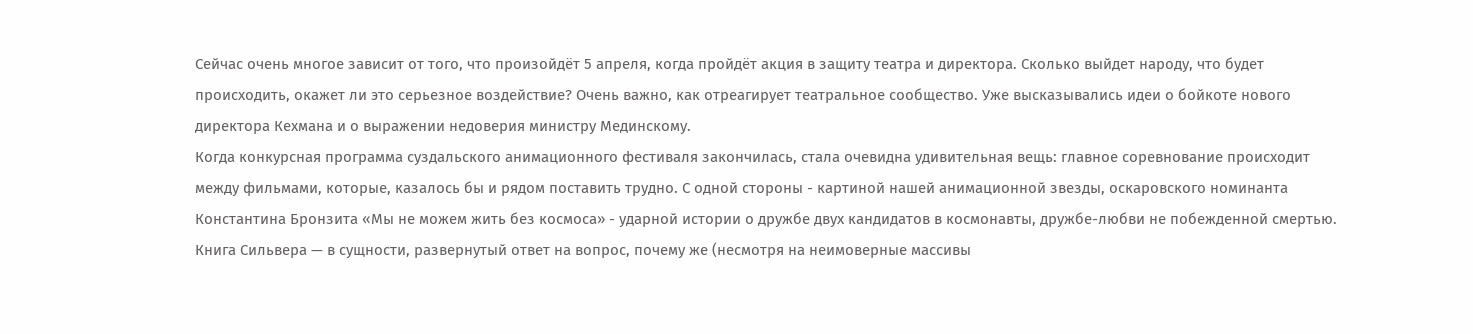Сейчас очень многое зависит от того, что произойдёт 5 апреля, когда пройдёт акция в защиту театра и директора. Сколько выйдет народу, что будет происходить, окажет ли это серьезное воздействие? Очень важно, как отреагирует театральное сообщество. Уже высказывались идеи о бойкоте нового директора Кехмана и о выражении недоверия министру Мединскому.
Когда конкурсная программа суздальского анимационного фестиваля закончилась, стала очевидна удивительная вещь: главное соревнование происходит между фильмами, которые, казалось бы и рядом поставить трудно. С одной стороны - картиной нашей анимационной звезды, оскаровского номинанта Константина Бронзита «Мы не можем жить без космоса» - ударной истории о дружбе двух кандидатов в космонавты, дружбе-любви не побежденной смертью.
Книга Сильвера — в сущности, развернутый ответ на вопрос, почему же (несмотря на неимоверные массивы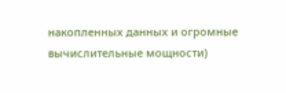накопленных данных и огромные вычислительные мощности)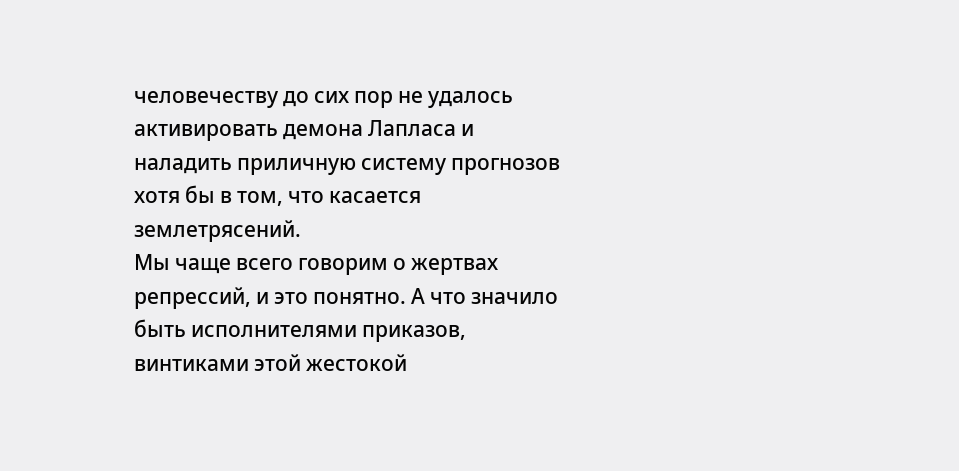человечеству до сих пор не удалось активировать демона Лапласа и наладить приличную систему прогнозов хотя бы в том, что касается землетрясений.
Мы чаще всего говорим о жертвах репрессий, и это понятно. А что значило быть исполнителями приказов, винтиками этой жестокой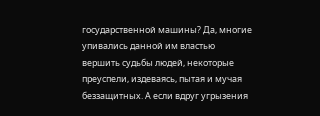государственной машины? Да, многие упивались данной им властью вершить судьбы людей, некоторые преуспели, издеваясь, пытая и мучая беззащитных. А если вдруг угрызения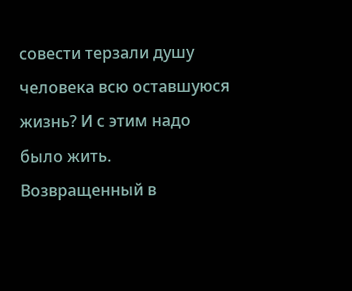совести терзали душу человека всю оставшуюся жизнь? И с этим надо было жить.
Возвращенный в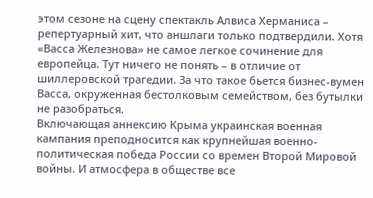этом сезоне на сцену спектакль Алвиса Херманиса – репертуарный хит, что аншлаги только подтвердили. Хотя «Васса Железнова» не самое легкое сочинение для европейца. Тут ничего не понять – в отличие от шиллеровской трагедии. За что такое бьется бизнес-вумен Васса, окруженная бестолковым семейством, без бутылки не разобраться.
Включающая аннексию Крыма украинская военная кампания преподносится как крупнейшая военно-политическая победа России со времен Второй Мировой войны. И атмосфера в обществе все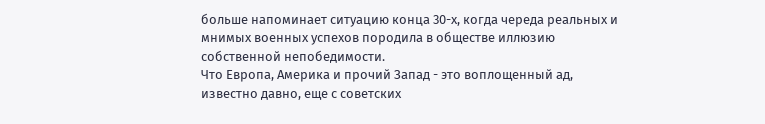больше напоминает ситуацию конца 30-х, когда череда реальных и мнимых военных успехов породила в обществе иллюзию собственной непобедимости.
Что Европа, Америка и прочий Запад - это воплощенный ад, известно давно, еще с советских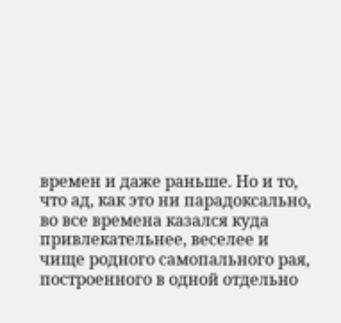времен и даже раньше. Но и то, что ад, как это ни парадоксально, во все времена казался куда привлекательнее, веселее и чище родного самопального рая, построенного в одной отдельно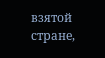взятой стране,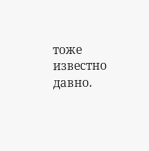тоже известно давно.